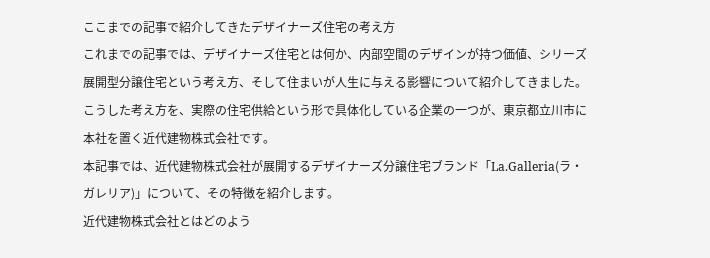ここまでの記事で紹介してきたデザイナーズ住宅の考え方
これまでの記事では、デザイナーズ住宅とは何か、内部空間のデザインが持つ価値、シリーズ展開型分譲住宅という考え方、そして住まいが人生に与える影響について紹介してきました。こうした考え方を、実際の住宅供給という形で具体化している企業の一つが、東京都立川市に本社を置く近代建物株式会社です。
本記事では、近代建物株式会社が展開するデザイナーズ分譲住宅ブランド「La.Galleria(ラ・ガレリア)」について、その特徴を紹介します。
近代建物株式会社とはどのよう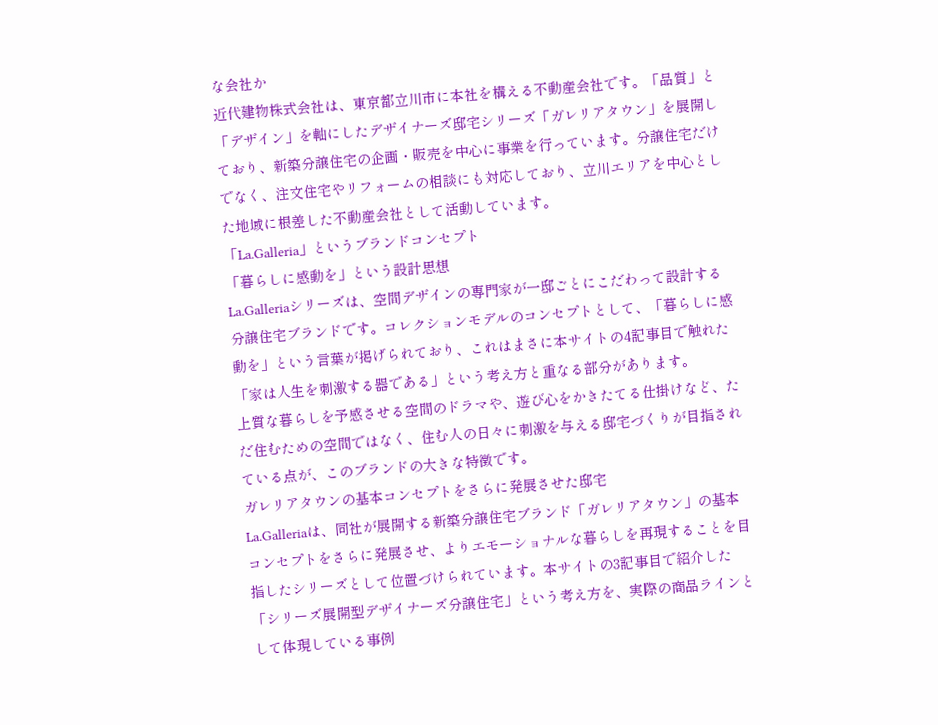な会社か
近代建物株式会社は、東京都立川市に本社を構える不動産会社です。「品質」と「デザイン」を軸にしたデザイナーズ邸宅シリーズ「ガレリアタウン」を展開しており、新築分譲住宅の企画・販売を中心に事業を行っています。分譲住宅だけでなく、注文住宅やリフォームの相談にも対応しており、立川エリアを中心とした地域に根差した不動産会社として活動しています。
「La.Galleria」というブランドコンセプト
「暮らしに感動を」という設計思想
La.Galleriaシリーズは、空間デザインの専門家が一邸ごとにこだわって設計する分譲住宅ブランドです。コレクションモデルのコンセプトとして、「暮らしに感動を」という言葉が掲げられており、これはまさに本サイトの4記事目で触れた「家は人生を刺激する器である」という考え方と重なる部分があります。
上質な暮らしを予感させる空間のドラマや、遊び心をかきたてる仕掛けなど、ただ住むための空間ではなく、住む人の日々に刺激を与える邸宅づくりが目指されている点が、このブランドの大きな特徴です。
ガレリアタウンの基本コンセプトをさらに発展させた邸宅
La.Galleriaは、同社が展開する新築分譲住宅ブランド「ガレリアタウン」の基本コンセプトをさらに発展させ、よりエモーショナルな暮らしを再現することを目指したシリーズとして位置づけられています。本サイトの3記事目で紹介した「シリーズ展開型デザイナーズ分譲住宅」という考え方を、実際の商品ラインとして体現している事例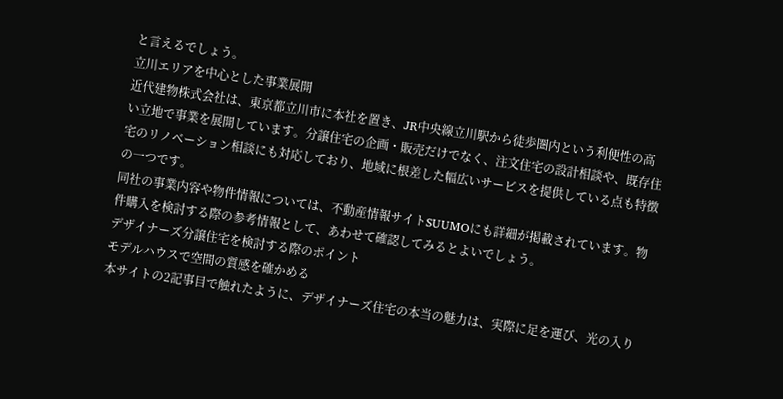と言えるでしょう。
立川エリアを中心とした事業展開
近代建物株式会社は、東京都立川市に本社を置き、JR中央線立川駅から徒歩圏内という利便性の高い立地で事業を展開しています。分譲住宅の企画・販売だけでなく、注文住宅の設計相談や、既存住宅のリノベーション相談にも対応しており、地域に根差した幅広いサービスを提供している点も特徴の一つです。
同社の事業内容や物件情報については、不動産情報サイトSUUMOにも詳細が掲載されています。物件購入を検討する際の参考情報として、あわせて確認してみるとよいでしょう。
デザイナーズ分譲住宅を検討する際のポイント
モデルハウスで空間の質感を確かめる
本サイトの2記事目で触れたように、デザイナーズ住宅の本当の魅力は、実際に足を運び、光の入り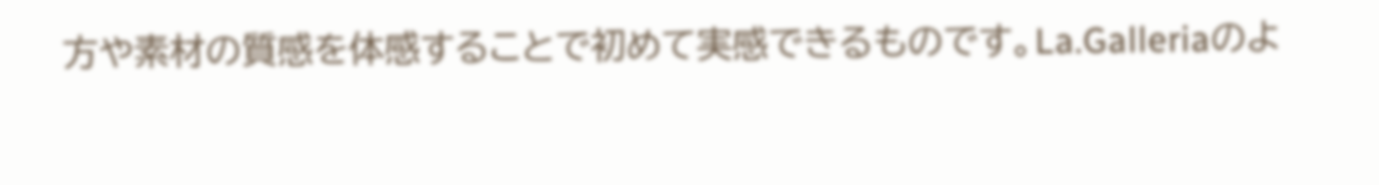方や素材の質感を体感することで初めて実感できるものです。La.Galleriaのよ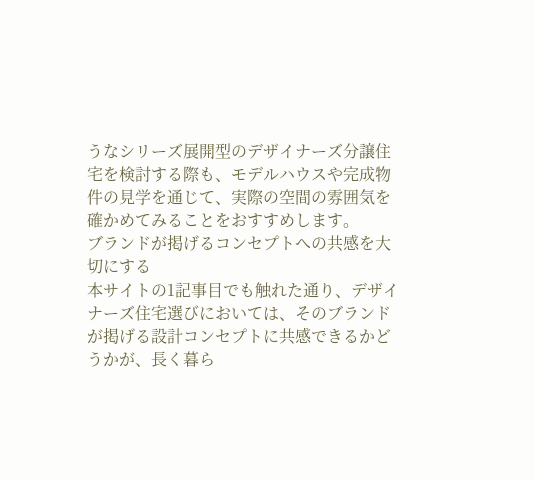うなシリーズ展開型のデザイナーズ分譲住宅を検討する際も、モデルハウスや完成物件の見学を通じて、実際の空間の雰囲気を確かめてみることをおすすめします。
ブランドが掲げるコンセプトへの共感を大切にする
本サイトの1記事目でも触れた通り、デザイナーズ住宅選びにおいては、そのブランドが掲げる設計コンセプトに共感できるかどうかが、長く暮ら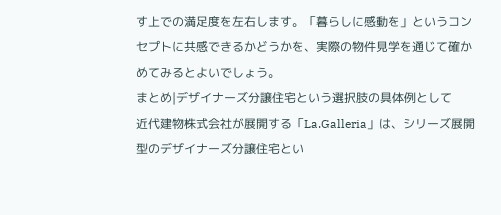す上での満足度を左右します。「暮らしに感動を」というコンセプトに共感できるかどうかを、実際の物件見学を通じて確かめてみるとよいでしょう。
まとめ|デザイナーズ分譲住宅という選択肢の具体例として
近代建物株式会社が展開する「La.Galleria」は、シリーズ展開型のデザイナーズ分譲住宅とい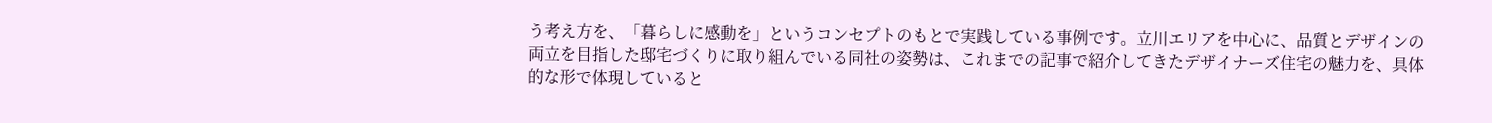う考え方を、「暮らしに感動を」というコンセプトのもとで実践している事例です。立川エリアを中心に、品質とデザインの両立を目指した邸宅づくりに取り組んでいる同社の姿勢は、これまでの記事で紹介してきたデザイナーズ住宅の魅力を、具体的な形で体現していると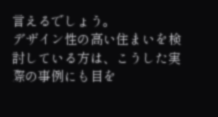言えるでしょう。
デザイン性の高い住まいを検討している方は、こうした実際の事例にも目を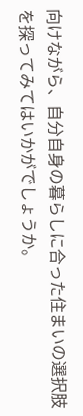向けながら、自分自身の暮らしに合った住まいの選択肢を探ってみてはいかがでしょうか。